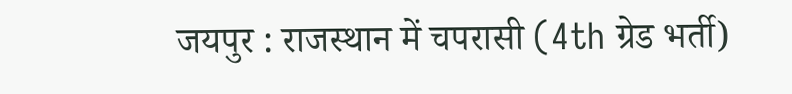जयपुर : राजस्थान में चपरासी (4th ग्रेड भर्ती)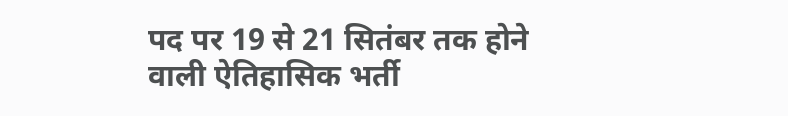पद पर 19 से 21 सितंबर तक होने वाली ऐतिहासिक भर्ती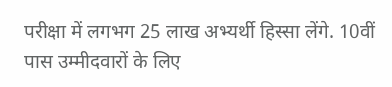परीक्षा में लगभग 25 लाख अभ्यर्थी हिस्सा लेंगे. 10वीं पास उम्मीदवारों के लिए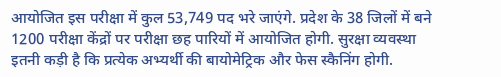आयोजित इस परीक्षा में कुल 53,749 पद भरे जाएंगे. प्रदेश के 38 जिलों में बने 1200 परीक्षा केंद्रों पर परीक्षा छह पारियों में आयोजित होगी. सुरक्षा व्यवस्था इतनी कड़ी है कि प्रत्येक अभ्यर्थी की बायोमेट्रिक और फेस स्कैनिंग होगी.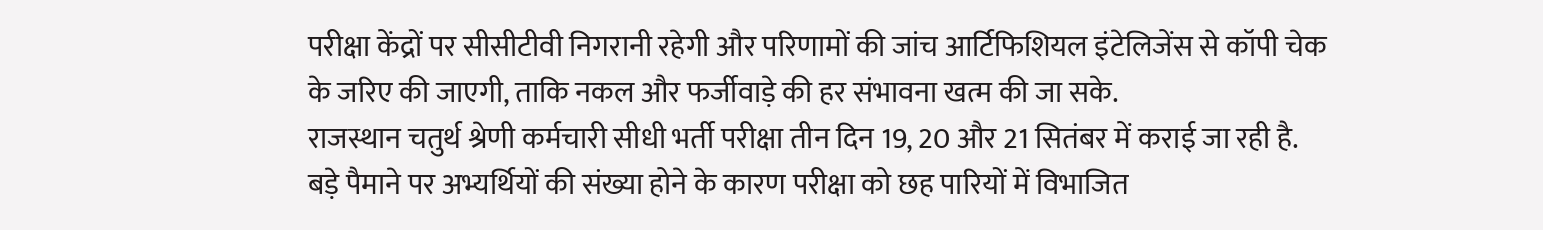परीक्षा केंद्रों पर सीसीटीवी निगरानी रहेगी और परिणामों की जांच आर्टिफिशियल इंटेलिजेंस से कॉपी चेक के जरिए की जाएगी, ताकि नकल और फर्जीवाड़े की हर संभावना खत्म की जा सके.
राजस्थान चतुर्थ श्रेणी कर्मचारी सीधी भर्ती परीक्षा तीन दिन 19, 20 और 21 सितंबर में कराई जा रही है. बड़े पैमाने पर अभ्यर्थियों की संख्या होने के कारण परीक्षा को छह पारियों में विभाजित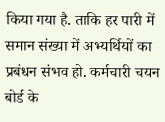किया गया है. ताकि हर पारी में समान संख्या में अभ्यर्थियों का प्रबंधन संभव हो. कर्मचारी चयन बोर्ड के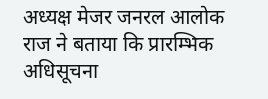अध्यक्ष मेजर जनरल आलोक राज ने बताया कि प्रारम्भिक अधिसूचना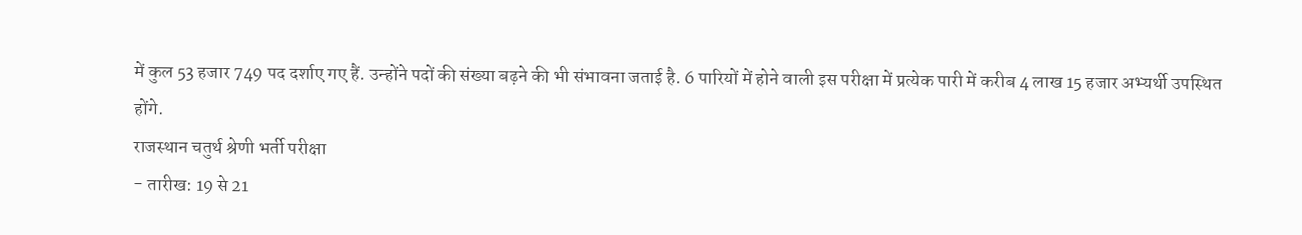में कुल 53 हजार 749 पद दर्शाए गए हैं. उन्होंने पदों की संख्या बढ़ने की भी संभावना जताई है. 6 पारियों में होने वाली इस परीक्षा में प्रत्येक पारी में करीब 4 लाख 15 हजार अभ्यर्थी उपस्थित होंगे.
राजस्थान चतुर्थ श्रेणी भर्ती परीक्षा
- तारीख: 19 से 21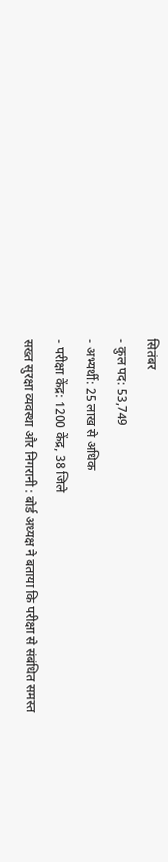सितंबर
- कुल पद: 53,749
- अभ्यर्थी: 25 लाख से अधिक
- परीक्षा केंद्र: 1200 केंद्र, 38 जिले
सख्त सुरक्षा व्यवस्था और निगरानी : बोर्ड अध्यक्ष ने बताया कि परीक्षा से संबंधित समस्त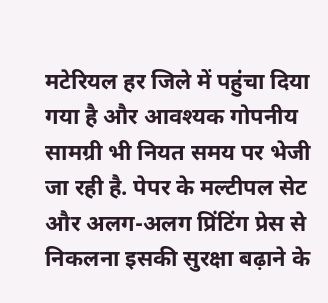मटेरियल हर जिले में पहुंचा दिया गया है और आवश्यक गोपनीय सामग्री भी नियत समय पर भेजी जा रही है. पेपर के मल्टीपल सेट और अलग-अलग प्रिंटिंग प्रेस से निकलना इसकी सुरक्षा बढ़ाने के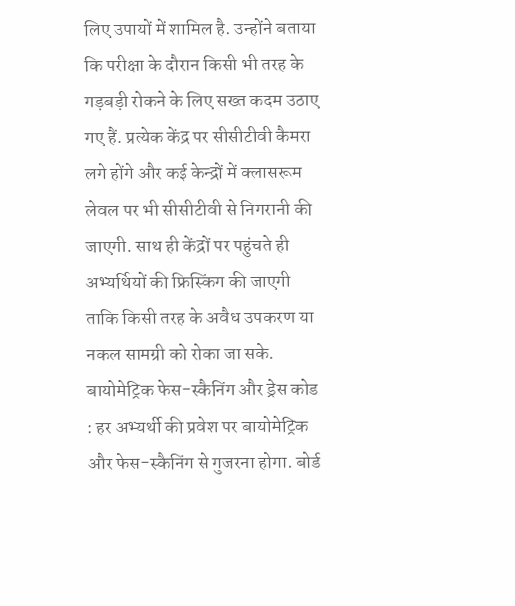लिए उपायों में शामिल है. उन्होंने बताया कि परीक्षा के दौरान किसी भी तरह के गड़बड़ी रोकने के लिए सख्त कदम उठाए गए हैं. प्रत्येक केंद्र पर सीसीटीवी कैमरा लगे होंगे और कई केन्द्रों में क्लासरूम लेवल पर भी सीसीटीवी से निगरानी की जाएगी. साथ ही केंद्रों पर पहुंचते ही अभ्यर्थियों की फ्रिस्किंग की जाएगी ताकि किसी तरह के अवैध उपकरण या नकल सामग्री को रोका जा सके.
बायोमेट्रिक फेस-स्कैनिंग और ड्रेस कोड : हर अभ्यर्थी की प्रवेश पर बायोमेट्रिक और फेस-स्कैनिंग से गुजरना होगा. बोर्ड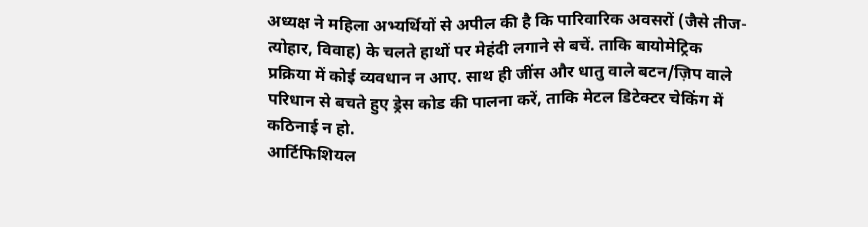अध्यक्ष ने महिला अभ्यर्थियों से अपील की है कि पारिवारिक अवसरों (जैसे तीज-त्योहार, विवाह) के चलते हाथों पर मेहंदी लगाने से बचें. ताकि बायोमेट्रिक प्रक्रिया में कोई व्यवधान न आए. साथ ही जींस और धातु वाले बटन/ज़िप वाले परिधान से बचते हुए ड्रेस कोड की पालना करें, ताकि मेटल डिटेक्टर चेकिंग में कठिनाई न हो.
आर्टिफिशियल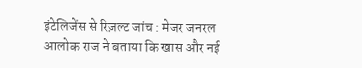इंटेलिजेंस से रिज़ल्ट जांच : मेजर जनरल आलोक राज ने बताया कि खास और नई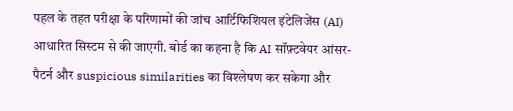पहल के तहत परीक्षा के परिणामों की जांच आर्टिफिशियल इंटेलिजेंस (AI) आधारित सिस्टम से की जाएगी. बोर्ड का कहना है कि AI सॉफ़्टवेयर आंसर-पैटर्न और suspicious similarities का विश्लेषण कर सकेगा और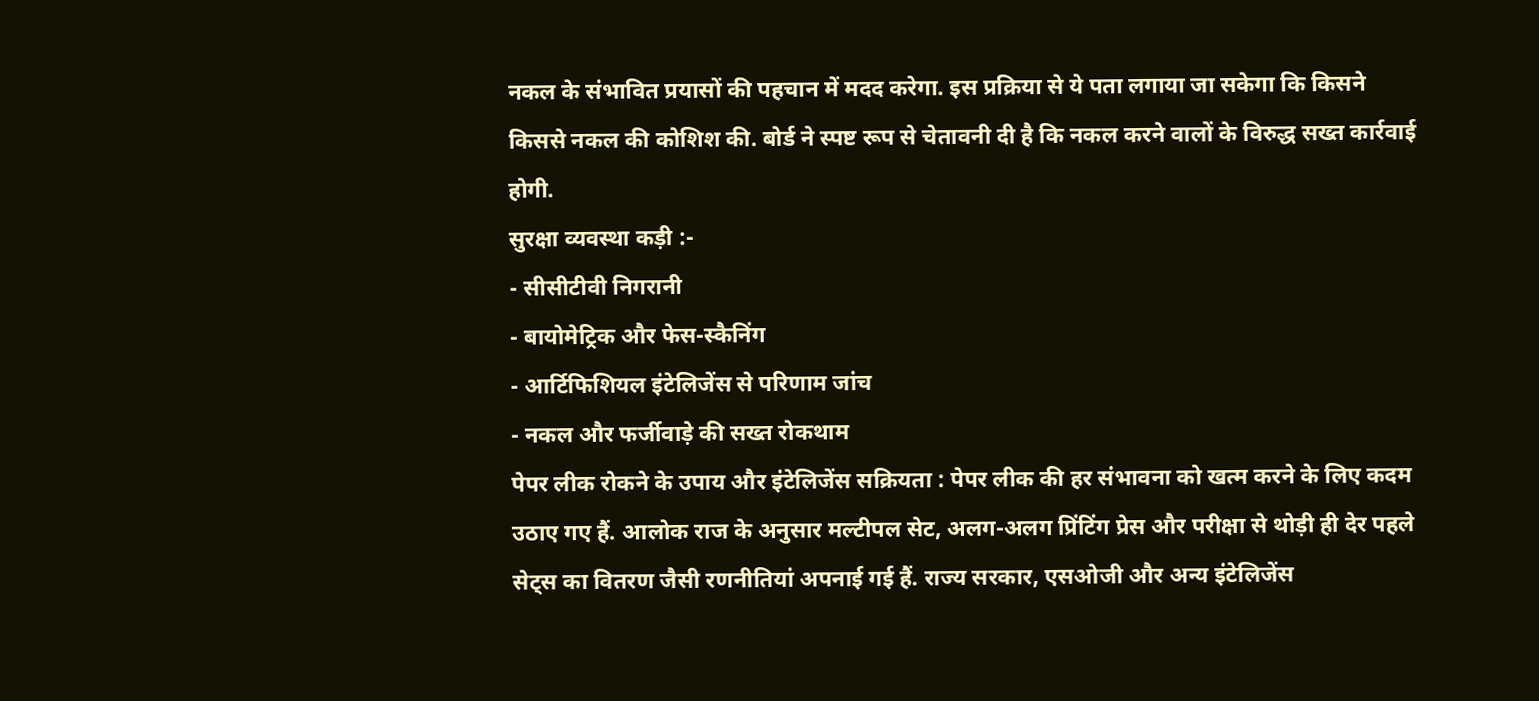नकल के संभावित प्रयासों की पहचान में मदद करेगा. इस प्रक्रिया से ये पता लगाया जा सकेगा कि किसने किससे नकल की कोशिश की. बोर्ड ने स्पष्ट रूप से चेतावनी दी है कि नकल करने वालों के विरुद्ध सख्त कार्रवाई होगी.
सुरक्षा व्यवस्था कड़ी :-
- सीसीटीवी निगरानी
- बायोमेट्रिक और फेस-स्कैनिंग
- आर्टिफिशियल इंटेलिजेंस से परिणाम जांच
- नकल और फर्जीवाड़े की सख्त रोकथाम
पेपर लीक रोकने के उपाय और इंटेलिजेंस सक्रियता : पेपर लीक की हर संभावना को खत्म करने के लिए कदम उठाए गए हैं. आलोक राज के अनुसार मल्टीपल सेट, अलग-अलग प्रिंटिंग प्रेस और परीक्षा से थोड़ी ही देर पहले सेट्स का वितरण जैसी रणनीतियां अपनाई गई हैं. राज्य सरकार, एसओजी और अन्य इंटेलिजेंस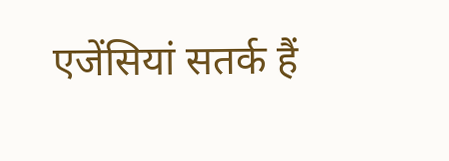एजेंसियां सतर्क हैं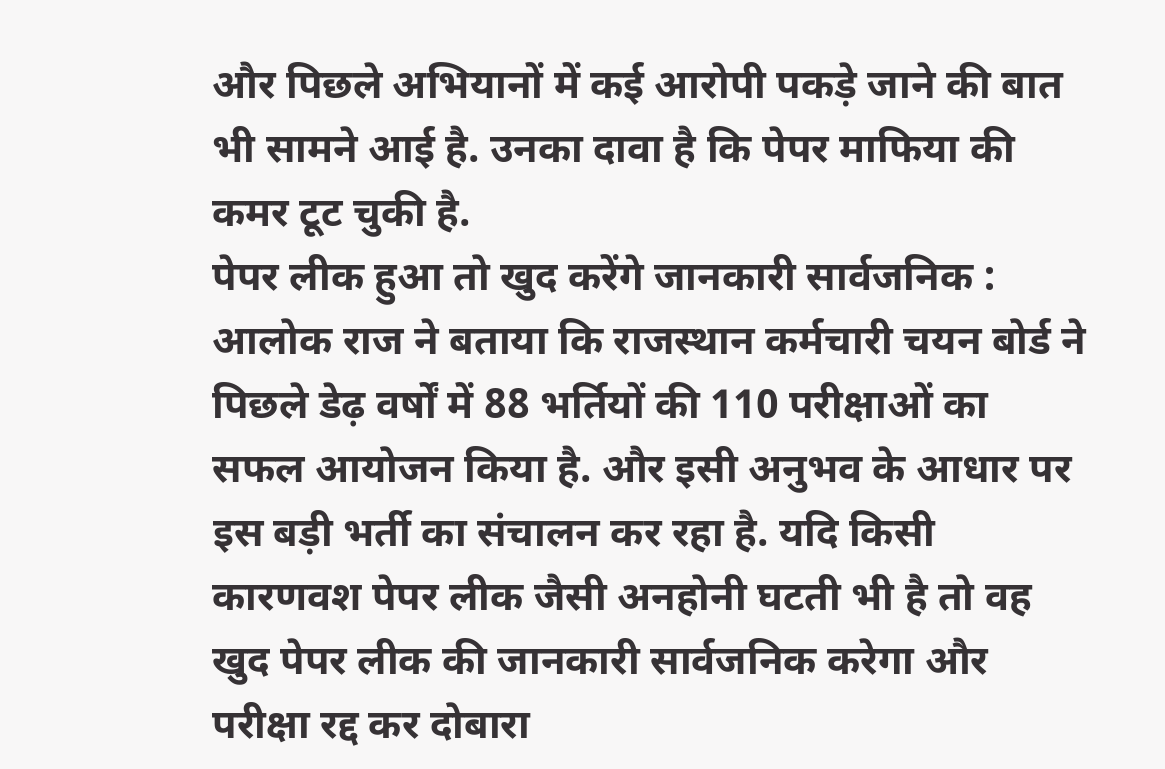और पिछले अभियानों में कई आरोपी पकड़े जाने की बात भी सामने आई है. उनका दावा है कि पेपर माफिया की कमर टूट चुकी है.
पेपर लीक हुआ तो खुद करेंगे जानकारी सार्वजनिक : आलोक राज ने बताया कि राजस्थान कर्मचारी चयन बोर्ड ने पिछले डेढ़ वर्षों में 88 भर्तियों की 110 परीक्षाओं का सफल आयोजन किया है. और इसी अनुभव के आधार पर इस बड़ी भर्ती का संचालन कर रहा है. यदि किसी कारणवश पेपर लीक जैसी अनहोनी घटती भी है तो वह खुद पेपर लीक की जानकारी सार्वजनिक करेगा और परीक्षा रद्द कर दोबारा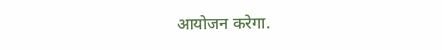आयोजन करेगा.